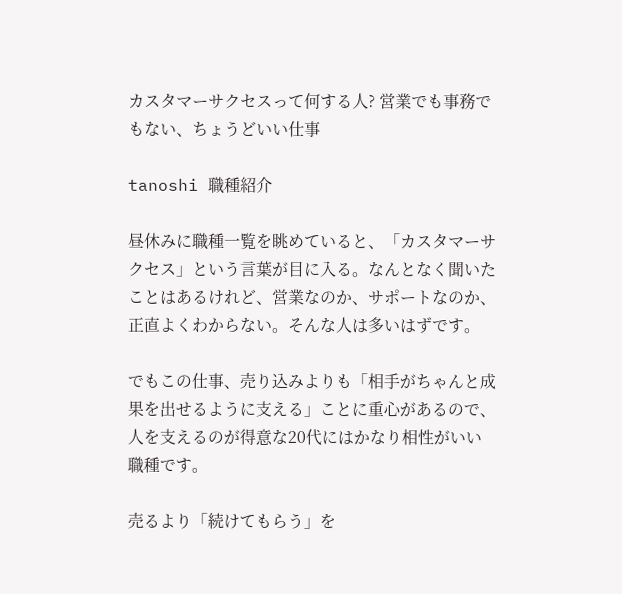カスタマーサクセスって何する人? 営業でも事務でもない、ちょうどいい仕事

tanoshi 職種紹介

昼休みに職種一覧を眺めていると、「カスタマーサクセス」という言葉が目に入る。なんとなく聞いたことはあるけれど、営業なのか、サポートなのか、正直よくわからない。そんな人は多いはずです。

でもこの仕事、売り込みよりも「相手がちゃんと成果を出せるように支える」ことに重心があるので、人を支えるのが得意な20代にはかなり相性がいい職種です。

売るより「続けてもらう」を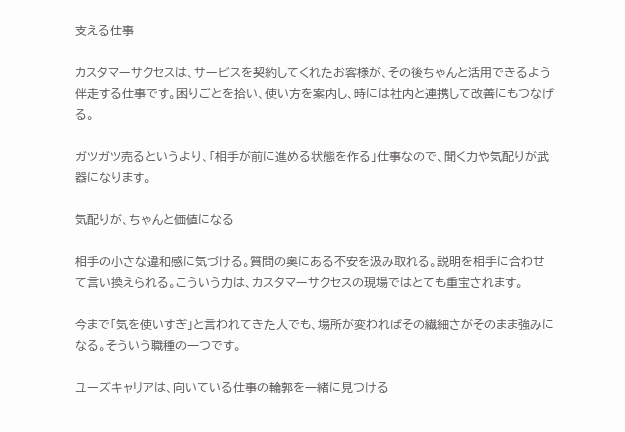支える仕事

カスタマーサクセスは、サービスを契約してくれたお客様が、その後ちゃんと活用できるよう伴走する仕事です。困りごとを拾い、使い方を案内し、時には社内と連携して改善にもつなげる。

ガツガツ売るというより、「相手が前に進める状態を作る」仕事なので、聞く力や気配りが武器になります。

気配りが、ちゃんと価値になる

相手の小さな違和感に気づける。質問の奥にある不安を汲み取れる。説明を相手に合わせて言い換えられる。こういう力は、カスタマーサクセスの現場ではとても重宝されます。

今まで「気を使いすぎ」と言われてきた人でも、場所が変わればその繊細さがそのまま強みになる。そういう職種の一つです。

ユーズキャリアは、向いている仕事の輪郭を一緒に見つける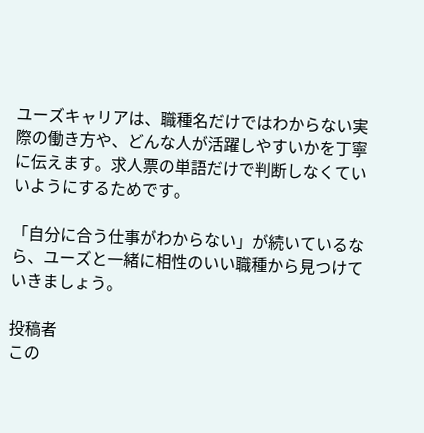ユーズキャリアは、職種名だけではわからない実際の働き方や、どんな人が活躍しやすいかを丁寧に伝えます。求人票の単語だけで判断しなくていいようにするためです。

「自分に合う仕事がわからない」が続いているなら、ユーズと一緒に相性のいい職種から見つけていきましょう。

投稿者
この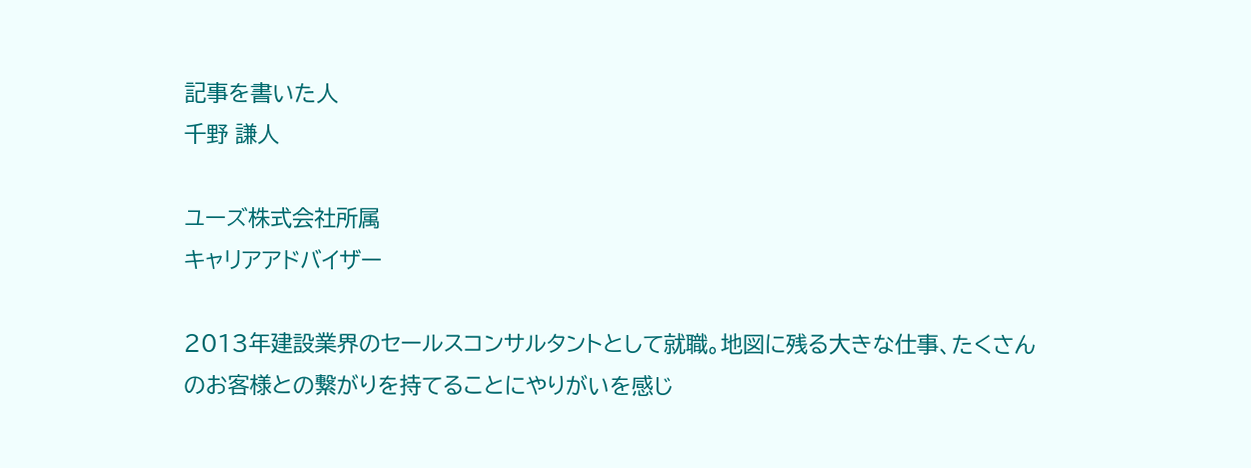記事を書いた人
千野 謙人

ユーズ株式会社所属
キャリアアドバイザー

2013年建設業界のセールスコンサルタントとして就職。地図に残る大きな仕事、たくさんのお客様との繋がりを持てることにやりがいを感じ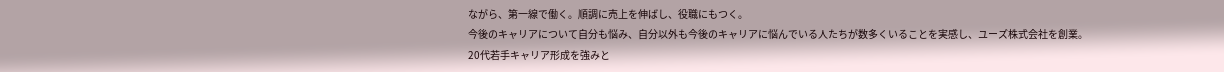ながら、第一線で働く。順調に売上を伸ばし、役職にもつく。
今後のキャリアについて自分も悩み、自分以外も今後のキャリアに悩んでいる人たちが数多くいることを実感し、ユーズ株式会社を創業。
20代若手キャリア形成を強みと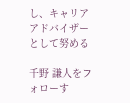し、キャリアアドバイザーとして努める

千野 謙人をフォローす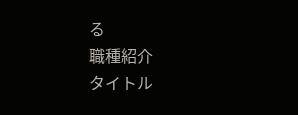る
職種紹介
タイトル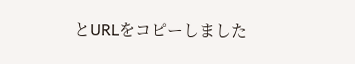とURLをコピーしました